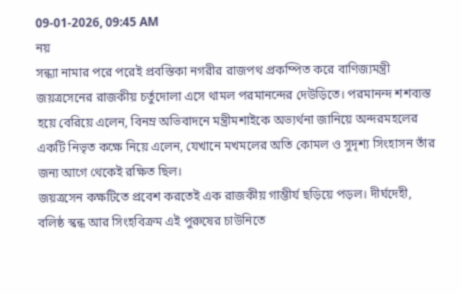09-01-2026, 09:45 AM
নয়
সন্ধ্যা নামার পরে পরেই প্রবস্তিকা নগরীর রাজপথ প্রকম্পিত করে বাণিজ্যমন্ত্রী জয়ত্রসেনের রাজকীয় চর্তুদোলা এসে থামল পরমানন্দের দেউড়িতে। পরমানন্দ শশব্যস্ত হয়ে বেরিয়ে এলেন, বিনম্র অভিবাদনে মন্ত্রীমশাইকে অভ্যর্থনা জানিয়ে অন্দরমহলের একটি নিভৃত কক্ষে নিয়ে এলেন, যেখানে মখমলের অতি কোমল ও সুদৃশ্য সিংহাসন তাঁর জন্য আগে থেকেই রক্ষিত ছিল।
জয়ত্রসেন কক্ষটিতে প্রবেশ করতেই এক রাজকীয় গাম্ভীর্য ছড়িয়ে পড়ল। দীর্ঘদেহী, বলিষ্ঠ স্কন্ধ আর সিংহবিক্রম এই পুরুষের চাউনিতে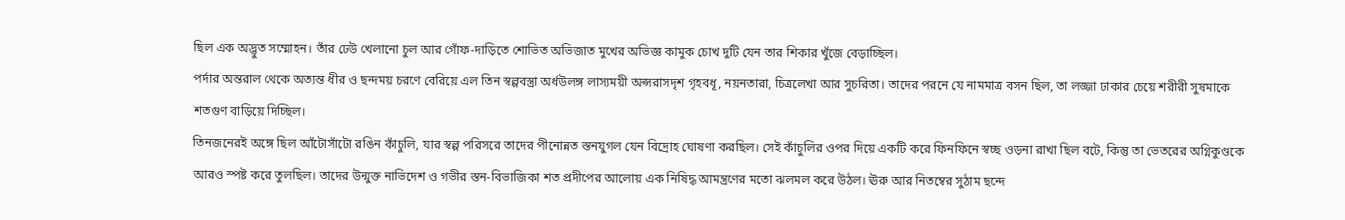ছিল এক অদ্ভুত সম্মোহন। তাঁর ঢেউ খেলানো চুল আর গোঁফ-দাড়িতে শোভিত অভিজাত মুখের অভিজ্ঞ কামুক চোখ দুটি যেন তার শিকার খুঁজে বেড়াচ্ছিল।
পর্দার অন্তরাল থেকে অত্যন্ত ধীর ও ছন্দময় চরণে বেরিয়ে এল তিন স্বল্পবস্ত্রা অর্ধউলঙ্গ লাস্যময়ী অপ্সরাসদৃশ গৃহবধূ, নয়নতারা, চিত্রলেখা আর সুচরিতা। তাদের পরনে যে নামমাত্র বসন ছিল, তা লজ্জা ঢাকার চেয়ে শরীরী সুষমাকে শতগুণ বাড়িয়ে দিচ্ছিল।
তিনজনেরই অঙ্গে ছিল আঁটোসাঁটো রঙিন কাঁচুলি, যার স্বল্প পরিসরে তাদের পীনোন্নত স্তনযুগল যেন বিদ্রোহ ঘোষণা করছিল। সেই কাঁচুলির ওপর দিয়ে একটি করে ফিনফিনে স্বচ্ছ ওড়না রাখা ছিল বটে, কিন্তু তা ভেতরের অগ্নিকুণ্ডকে আরও স্পষ্ট করে তুলছিল। তাদের উন্মুক্ত নাভিদেশ ও গভীর স্তন-বিভাজিকা শত প্রদীপের আলোয় এক নিষিদ্ধ আমন্ত্রণের মতো ঝলমল করে উঠল। ঊরু আর নিতম্বের সুঠাম ছন্দে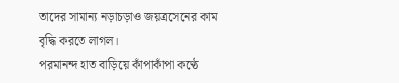তাদের সামান্য নড়াচড়াও জয়ত্রসেনের কাম বৃদ্ধি করতে লাগল।
পরমানন্দ হাত বাড়িয়ে কাঁপাকাঁপা কণ্ঠে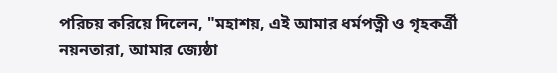পরিচয় করিয়ে দিলেন, "মহাশয়, এই আমার ধর্মপত্নী ও গৃহকর্ত্রী নয়নতারা, আমার জ্যেষ্ঠা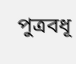পুত্রবধূ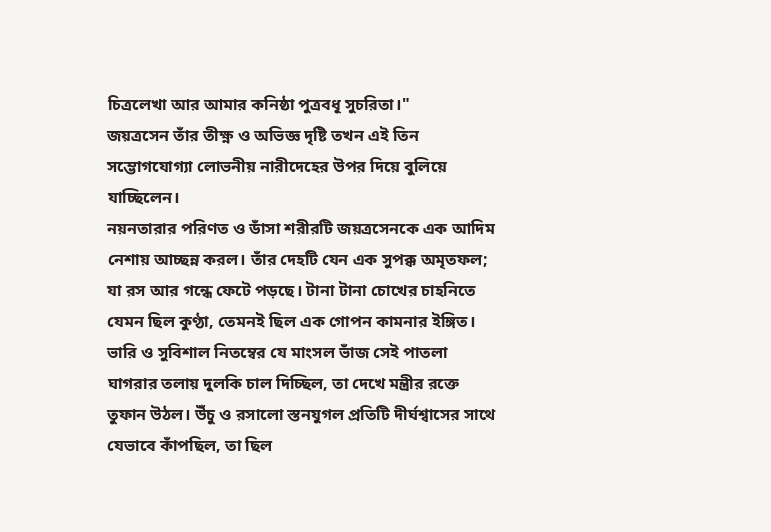চিত্রলেখা আর আমার কনিষ্ঠা পুত্রবধূ সুচরিতা।"
জয়ত্রসেন তাঁর তীক্ষ্ণ ও অভিজ্ঞ দৃষ্টি তখন এই তিন সম্ভোগযোগ্যা লোভনীয় নারীদেহের উপর দিয়ে বুলিয়ে যাচ্ছিলেন।
নয়নতারার পরিণত ও ডাঁসা শরীরটি জয়ত্রসেনকে এক আদিম নেশায় আচ্ছন্ন করল। তাঁর দেহটি যেন এক সুপক্ক অমৃতফল; যা রস আর গন্ধে ফেটে পড়ছে। টানা টানা চোখের চাহনিতে যেমন ছিল কুণ্ঠা, তেমনই ছিল এক গোপন কামনার ইঙ্গিত। ভারি ও সুবিশাল নিতম্বের যে মাংসল ভাঁজ সেই পাতলা ঘাগরার তলায় দুলকি চাল দিচ্ছিল, তা দেখে মন্ত্রীর রক্তে তুফান উঠল। উঁচু ও রসালো স্তনযুগল প্রতিটি দীর্ঘশ্বাসের সাথে যেভাবে কাঁপছিল, তা ছিল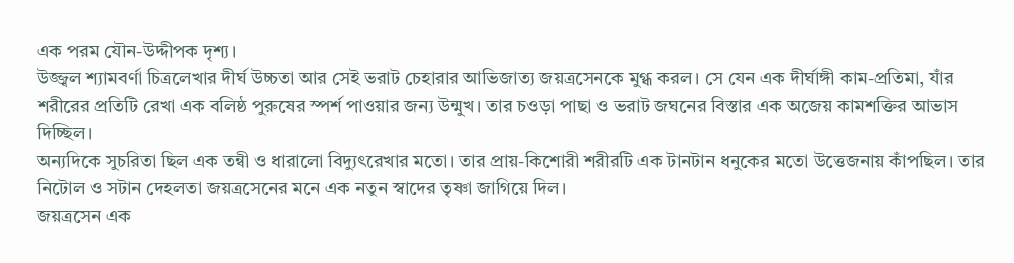এক পরম যৌন-উদ্দীপক দৃশ্য।
উজ্জ্বল শ্যামবর্ণা চিত্রলেখার দীর্ঘ উচ্চতা আর সেই ভরাট চেহারার আভিজাত্য জয়ত্রসেনকে মুগ্ধ করল। সে যেন এক দীর্ঘাঙ্গী কাম-প্রতিমা, যাঁর শরীরের প্রতিটি রেখা এক বলিষ্ঠ পুরুষের স্পর্শ পাওয়ার জন্য উন্মুখ। তার চওড়া পাছা ও ভরাট জঘনের বিস্তার এক অজেয় কামশক্তির আভাস দিচ্ছিল।
অন্যদিকে সুচরিতা ছিল এক তন্বী ও ধারালো বিদ্যুৎরেখার মতো। তার প্রায়-কিশোরী শরীরটি এক টানটান ধনুকের মতো উত্তেজনায় কাঁপছিল। তার নিটোল ও সটান দেহলতা জয়ত্রসেনের মনে এক নতুন স্বাদের তৃষ্ণা জাগিয়ে দিল।
জয়ত্রসেন এক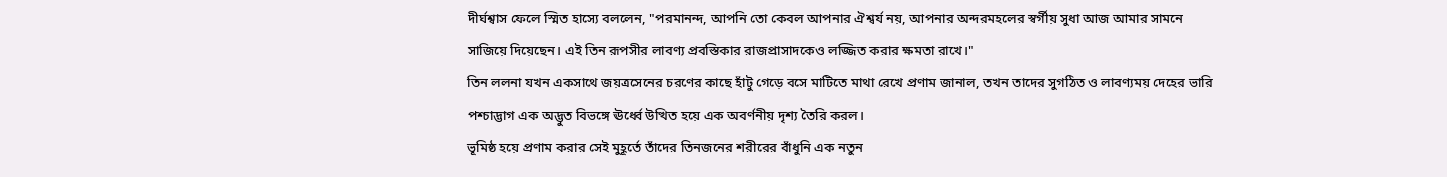দীর্ঘশ্বাস ফেলে স্মিত হাস্যে বললেন, "পরমানন্দ, আপনি তো কেবল আপনার ঐশ্বর্য নয়, আপনার অন্দরমহলের স্বর্গীয় সুধা আজ আমার সামনে সাজিয়ে দিয়েছেন। এই তিন রূপসীর লাবণ্য প্রবস্তিকার রাজপ্রাসাদকেও লজ্জিত করার ক্ষমতা রাখে।"
তিন ললনা যখন একসাথে জয়ত্রসেনের চরণের কাছে হাঁটু গেড়ে বসে মাটিতে মাথা রেখে প্রণাম জানাল, তখন তাদের সুগঠিত ও লাবণ্যময় দেহের ভারি পশ্চাদ্ভাগ এক অদ্ভুত বিভঙ্গে ঊর্ধ্বে উত্থিত হয়ে এক অবর্ণনীয় দৃশ্য তৈরি করল।
ভূমিষ্ঠ হয়ে প্রণাম করার সেই মুহূর্তে তাঁদের তিনজনের শরীরের বাঁধুনি এক নতুন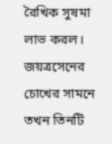রৈখিক সুষমা লাভ করল। জয়ত্রসেনের চোখের সামনে তখন তিনটি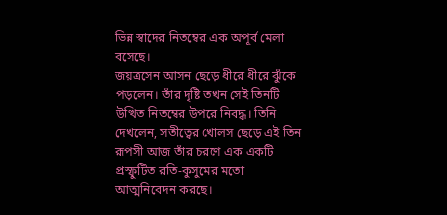ভিন্ন স্বাদের নিতম্বের এক অপূর্ব মেলা বসেছে।
জয়ত্রসেন আসন ছেড়ে ধীরে ধীরে ঝুঁকে পড়লেন। তাঁর দৃষ্টি তখন সেই তিনটি উত্থিত নিতম্বের উপরে নিবদ্ধ। তিনি দেখলেন, সতীত্বের খোলস ছেড়ে এই তিন রূপসী আজ তাঁর চরণে এক একটি প্রস্ফুটিত রতি-কুসুমের মতো আত্মনিবেদন করছে।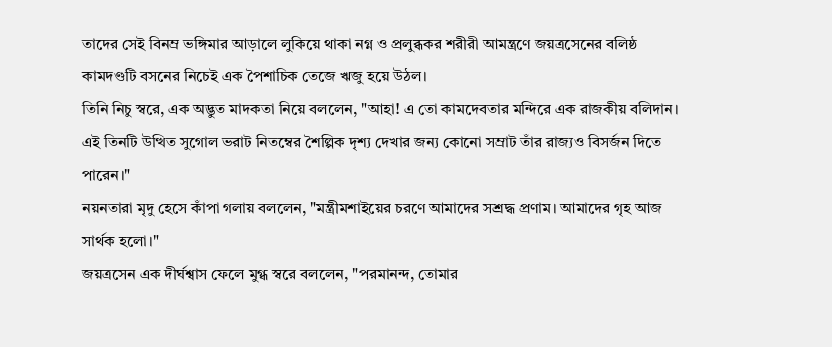তাদের সেই বিনম্র ভঙ্গিমার আড়ালে লুকিয়ে থাকা নগ্ন ও প্রলুব্ধকর শরীরী আমন্ত্রণে জয়ত্রসেনের বলিষ্ঠ কামদণ্ডটি বসনের নিচেই এক পৈশাচিক তেজে ঋজু হয়ে উঠল।
তিনি নিচু স্বরে, এক অদ্ভুত মাদকতা নিয়ে বললেন, "আহা! এ তো কামদেবতার মন্দিরে এক রাজকীয় বলিদান। এই তিনটি উত্থিত সুগোল ভরাট নিতম্বের শৈল্পিক দৃশ্য দেখার জন্য কোনো সম্রাট তাঁর রাজ্যও বিসর্জন দিতে পারেন।"
নয়নতারা মৃদু হেসে কাঁপা গলায় বললেন, "মন্ত্রীমশাইয়ের চরণে আমাদের সশ্রদ্ধ প্রণাম। আমাদের গৃহ আজ সার্থক হলো।"
জয়ত্রসেন এক দীর্ঘশ্বাস ফেলে মুগ্ধ স্বরে বললেন, "পরমানন্দ, তোমার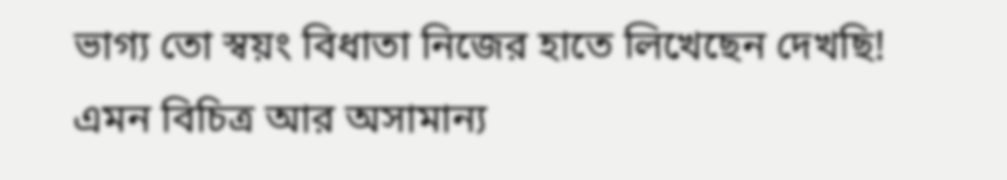ভাগ্য তো স্বয়ং বিধাতা নিজের হাতে লিখেছেন দেখছি! এমন বিচিত্র আর অসামান্য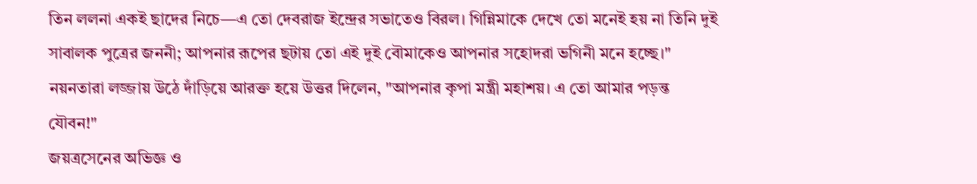তিন ললনা একই ছাদের নিচে—এ তো দেবরাজ ইন্দ্রের সভাতেও বিরল। গিন্নিমাকে দেখে তো মনেই হয় না তিনি দুই সাবালক পুত্রের জননী; আপনার রূপের ছটায় তো এই দুই বৌমাকেও আপনার সহোদরা ভগিনী মনে হচ্ছে।"
নয়নতারা লজ্জায় উঠে দাঁড়িয়ে আরক্ত হয়ে উত্তর দিলেন, "আপনার কৃপা মন্ত্রী মহাশয়। এ তো আমার পড়ন্ত যৌবন!"
জয়ত্রসেনের অভিজ্ঞ ও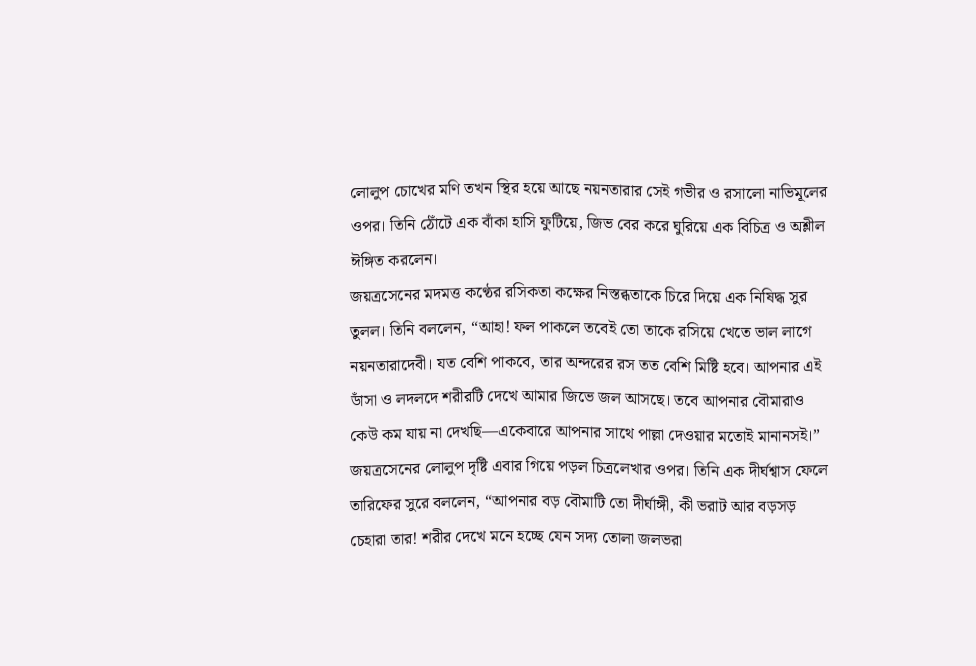লোলুপ চোখের মণি তখন স্থির হয়ে আছে নয়নতারার সেই গভীর ও রসালো নাভিমূলের ওপর। তিনি ঠোঁটে এক বাঁকা হাসি ফুটিয়ে, জিভ বের করে ঘুরিয়ে এক বিচিত্র ও অশ্লীল ঈঙ্গিত করলেন।
জয়ত্রসেনের মদমত্ত কণ্ঠের রসিকতা কক্ষের নিস্তব্ধতাকে চিরে দিয়ে এক নিষিদ্ধ সুর তুলল। তিনি বললেন, “আহা! ফল পাকলে তবেই তো তাকে রসিয়ে খেতে ভাল লাগে নয়নতারাদেবী। যত বেশি পাকবে, তার অন্দরের রস তত বেশি মিষ্টি হবে। আপনার এই ডাঁসা ও লদলদে শরীরটি দেখে আমার জিভে জল আসছে। তবে আপনার বৌমারাও কেউ কম যায় না দেখছি—একেবারে আপনার সাথে পাল্লা দেওয়ার মতোই মানানসই।”
জয়ত্রসেনের লোলুপ দৃষ্টি এবার গিয়ে পড়ল চিত্রলেখার ওপর। তিনি এক দীর্ঘশ্বাস ফেলে তারিফের সুরে বললেন, “আপনার বড় বৌমাটি তো দীর্ঘাঙ্গী, কী ভরাট আর বড়সড় চেহারা তার! শরীর দেখে মনে হচ্ছে যেন সদ্য তোলা জলভরা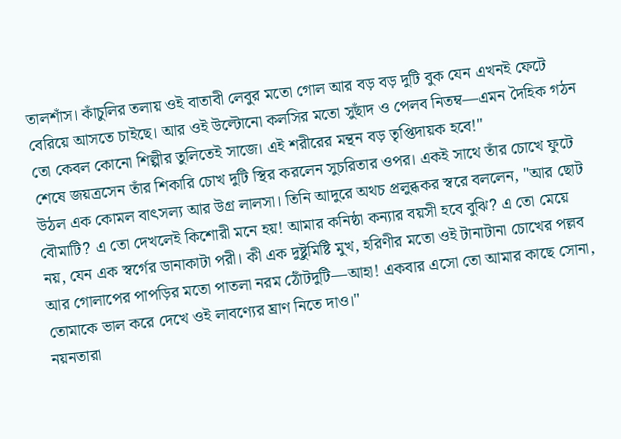তালশাঁস। কাঁচুলির তলায় ওই বাতাবী লেবুর মতো গোল আর বড় বড় দুটি বুক যেন এখনই ফেটে বেরিয়ে আসতে চাইছে। আর ওই উল্টোনো কলসির মতো সুছাঁদ ও পেলব নিতম্ব—এমন দৈহিক গঠন তো কেবল কোনো শিল্পীর তুলিতেই সাজে। এই শরীরের মন্থন বড় তৃপ্তিদায়ক হবে!"
শেষে জয়ত্রসেন তাঁর শিকারি চোখ দুটি স্থির করলেন সুচরিতার ওপর। একই সাথে তাঁর চোখে ফুটে উঠল এক কোমল বাৎসল্য আর উগ্র লালসা। তিনি আদুরে অথচ প্রলুব্ধকর স্বরে বললেন, "আর ছোট বৌমাটি? এ তো দেখলেই কিশোরী মনে হয়! আমার কনিষ্ঠা কন্যার বয়সী হবে বুঝি? এ তো মেয়ে নয়, যেন এক স্বর্গের ডানাকাটা পরী। কী এক দুষ্টুমিষ্টি মুখ, হরিণীর মতো ওই টানাটানা চোখের পল্লব আর গোলাপের পাপড়ির মতো পাতলা নরম ঠোঁটদুটি—আহা! একবার এসো তো আমার কাছে সোনা, তোমাকে ভাল করে দেখে ওই লাবণ্যের ঘ্রাণ নিতে দাও।"
নয়নতারা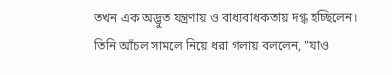তখন এক অদ্ভুত যন্ত্রণায় ও বাধ্যবাধকতায় দগ্ধ হচ্ছিলেন। তিনি আঁচল সামলে নিয়ে ধরা গলায় বললেন, "যাও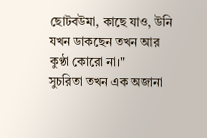ছোটবউমা, কাছে যাও, উনি যখন ডাকছেন তখন আর কুণ্ঠা কোরো না।"
সুচরিতা তখন এক অজানা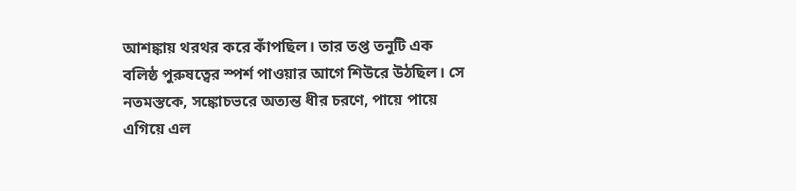আশঙ্কায় থরথর করে কাঁপছিল। তার তপ্ত তনুটি এক বলিষ্ঠ পুরুষত্বের স্পর্শ পাওয়ার আগে শিউরে উঠছিল। সে নতমস্তকে, সঙ্কোচভরে অত্যন্ত ধীর চরণে, পায়ে পায়ে এগিয়ে এল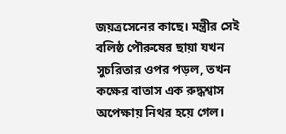জয়ত্রসেনের কাছে। মন্ত্রীর সেই বলিষ্ঠ পৌরুষের ছায়া যখন সুচরিতার ওপর পড়ল, তখন কক্ষের বাতাস এক রুদ্ধশ্বাস অপেক্ষায় নিথর হয়ে গেল।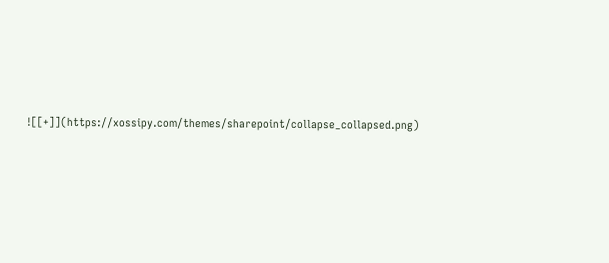![[+]](https://xossipy.com/themes/sharepoint/collapse_collapsed.png)